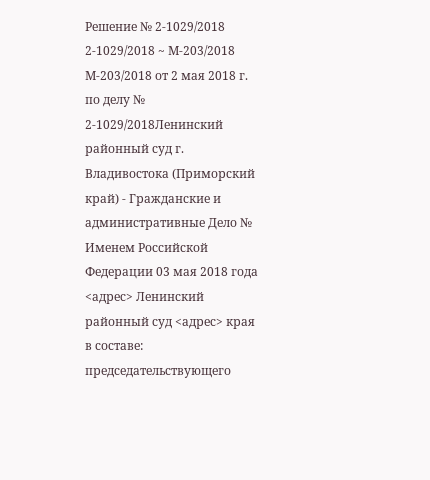Решение № 2-1029/2018 2-1029/2018 ~ М-203/2018 М-203/2018 от 2 мая 2018 г. по делу № 2-1029/2018Ленинский районный суд г. Владивостока (Приморский край) - Гражданские и административные Дело № Именем Российской Федерации 03 мая 2018 года <адрес> Ленинский районный суд <адрес> края в составе: председательствующего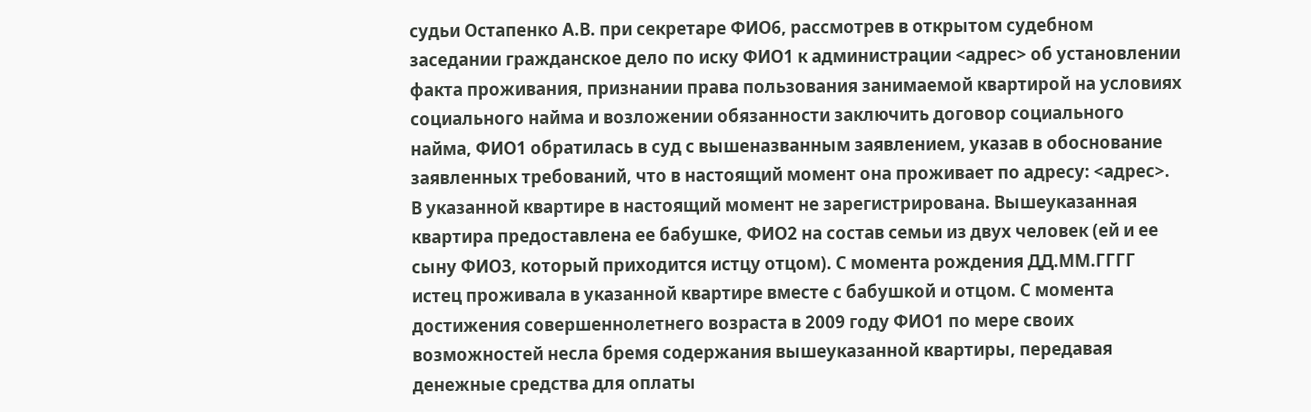судьи Остапенко А.В. при секретаре ФИО6, рассмотрев в открытом судебном заседании гражданское дело по иску ФИО1 к администрации <адрес> об установлении факта проживания, признании права пользования занимаемой квартирой на условиях социального найма и возложении обязанности заключить договор социального найма, ФИО1 обратилась в суд с вышеназванным заявлением, указав в обоснование заявленных требований, что в настоящий момент она проживает по адресу: <адрес>. В указанной квартире в настоящий момент не зарегистрирована. Вышеуказанная квартира предоставлена ее бабушке, ФИО2 на состав семьи из двух человек (ей и ее сыну ФИО3, который приходится истцу отцом). С момента рождения ДД.ММ.ГГГГ истец проживала в указанной квартире вместе с бабушкой и отцом. С момента достижения совершеннолетнего возраста в 2009 году ФИО1 по мере своих возможностей несла бремя содержания вышеуказанной квартиры, передавая денежные средства для оплаты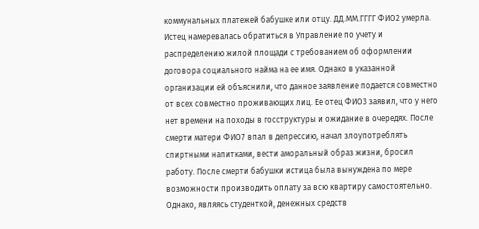коммунальных платежей бабушке или отцу. ДД.ММ.ГГГГ ФИО2 умерла. Истец намеревалась обратиться в Управление по учету и распределению жилой площади с требованием об оформлении договора социального найма на ее имя. Однако в указанной организации ей объяснили, что данное заявление подается совместно от всех совместно проживающих лиц. Ее отец ФИО3 заявил, что у него нет времени на походы в госструктуры и ожидание в очередях. После смерти матери ФИО7 впал в депрессию, начал злоупотреблять спиртными напитками, вести аморальный образ жизни, бросил работу. После смерти бабушки истица была вынуждена по мере возможности производить оплату за всю квартиру самостоятельно. Однако, являясь студенткой, денежных средств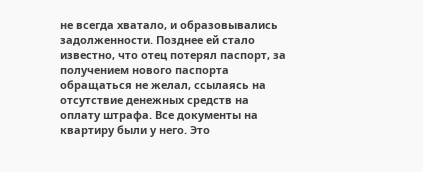не всегда хватало, и образовывались задолженности. Позднее ей стало известно, что отец потерял паспорт, за получением нового паспорта обращаться не желал, ссылаясь на отсутствие денежных средств на оплату штрафа. Все документы на квартиру были у него. Это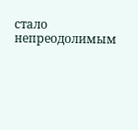стало непреодолимым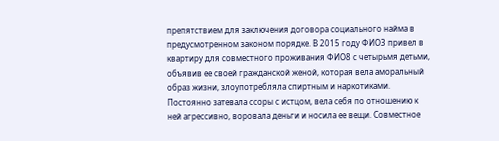препятствием для заключения договора социального найма в предусмотренном законом порядке. В 2015 году ФИО3 привел в квартиру для совместного проживания ФИО8 с четырьмя детьми, объявив ее своей гражданской женой, которая вела аморальный образ жизни, злоупотребляла спиртным и наркотиками. Постоянно затевала ссоры с истцом, вела себя по отношению к ней агрессивно, воровала деньги и носила ее вещи. Совместное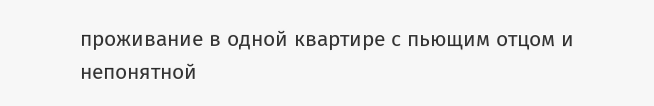проживание в одной квартире с пьющим отцом и непонятной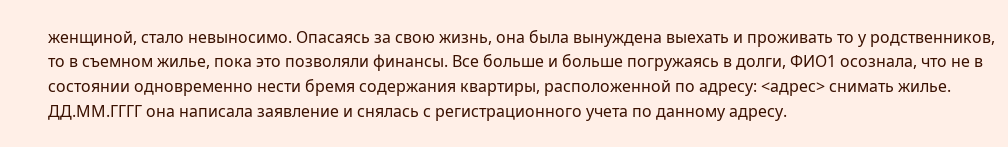женщиной, стало невыносимо. Опасаясь за свою жизнь, она была вынуждена выехать и проживать то у родственников, то в съемном жилье, пока это позволяли финансы. Все больше и больше погружаясь в долги, ФИО1 осознала, что не в состоянии одновременно нести бремя содержания квартиры, расположенной по адресу: <адрес> снимать жилье. ДД.ММ.ГГГГ она написала заявление и снялась с регистрационного учета по данному адресу.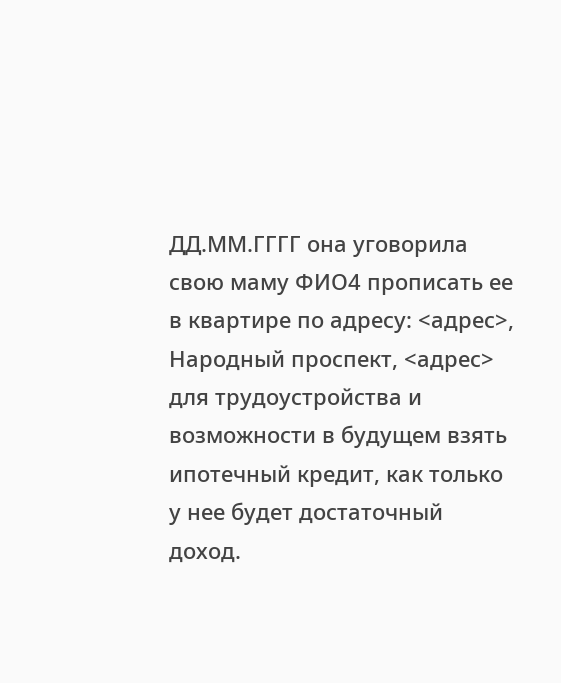ДД.ММ.ГГГГ она уговорила свою маму ФИО4 прописать ее в квартире по адресу: <адрес>, Народный проспект, <адрес> для трудоустройства и возможности в будущем взять ипотечный кредит, как только у нее будет достаточный доход.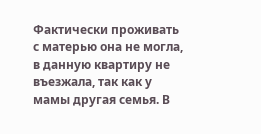Фактически проживать с матерью она не могла, в данную квартиру не въезжала, так как у мамы другая семья. В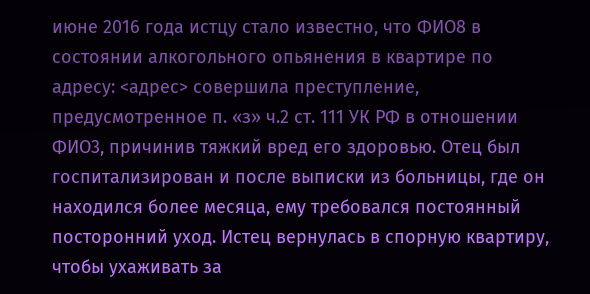июне 2016 года истцу стало известно, что ФИО8 в состоянии алкогольного опьянения в квартире по адресу: <адрес> совершила преступление, предусмотренное п. «з» ч.2 ст. 111 УК РФ в отношении ФИО3, причинив тяжкий вред его здоровью. Отец был госпитализирован и после выписки из больницы, где он находился более месяца, ему требовался постоянный посторонний уход. Истец вернулась в спорную квартиру, чтобы ухаживать за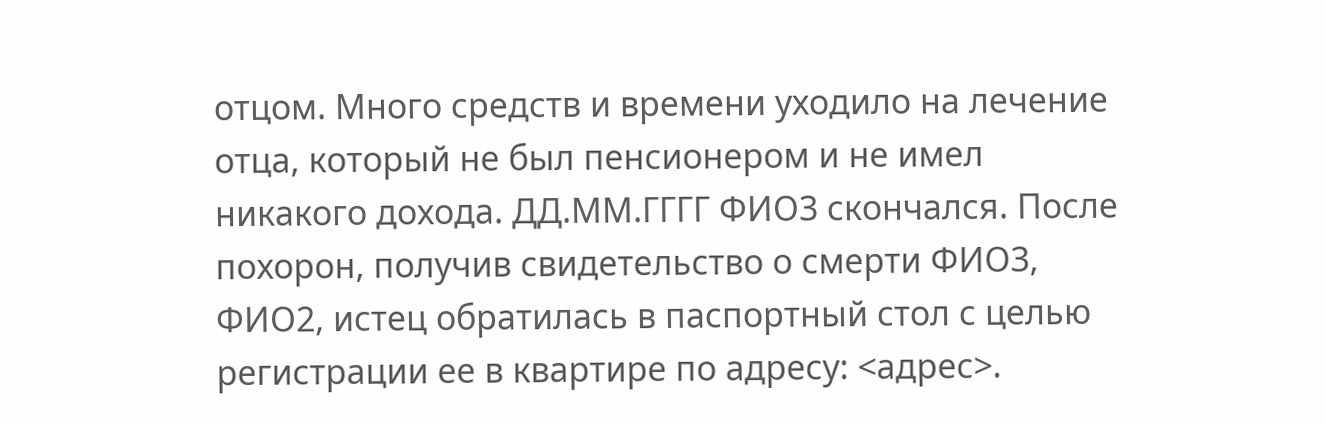отцом. Много средств и времени уходило на лечение отца, который не был пенсионером и не имел никакого дохода. ДД.ММ.ГГГГ ФИО3 скончался. После похорон, получив свидетельство о смерти ФИО3, ФИО2, истец обратилась в паспортный стол с целью регистрации ее в квартире по адресу: <адрес>.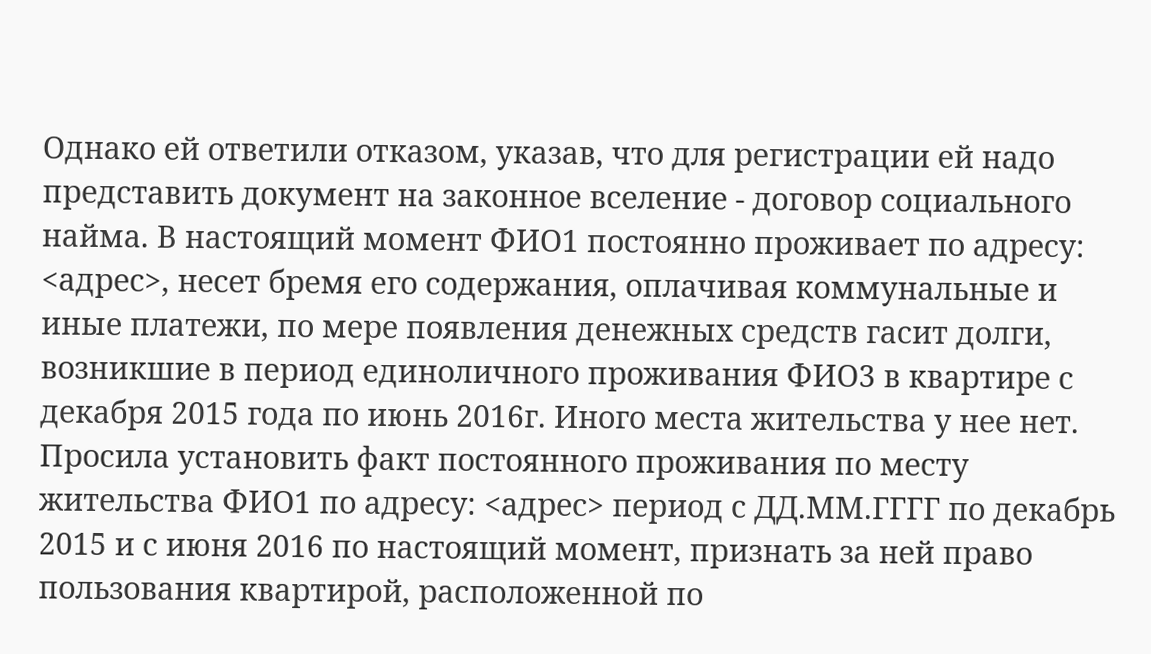Однако ей ответили отказом, указав, что для регистрации ей надо представить документ на законное вселение - договор социального найма. В настоящий момент ФИО1 постоянно проживает по адресу: <адрес>, несет бремя его содержания, оплачивая коммунальные и иные платежи, по мере появления денежных средств гасит долги, возникшие в период единоличного проживания ФИО3 в квартире с декабря 2015 года по июнь 2016г. Иного места жительства у нее нет. Просила установить факт постоянного проживания по месту жительства ФИО1 по адресу: <адрес> период с ДД.ММ.ГГГГ по декабрь 2015 и с июня 2016 по настоящий момент, признать за ней право пользования квартирой, расположенной по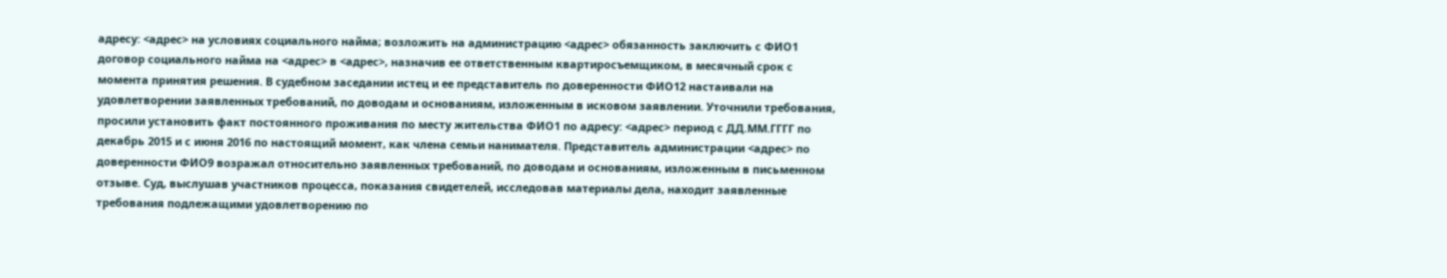адресу: <адрес> на условиях социального найма; возложить на администрацию <адрес> обязанность заключить с ФИО1 договор социального найма на <адрес> в <адрес>, назначив ее ответственным квартиросъемщиком, в месячный срок с момента принятия решения. В судебном заседании истец и ее представитель по доверенности ФИО12 настаивали на удовлетворении заявленных требований, по доводам и основаниям, изложенным в исковом заявлении. Уточнили требования, просили установить факт постоянного проживания по месту жительства ФИО1 по адресу: <адрес> период с ДД.ММ.ГГГГ по декабрь 2015 и с июня 2016 по настоящий момент, как члена семьи нанимателя. Представитель администрации <адрес> по доверенности ФИО9 возражал относительно заявленных требований, по доводам и основаниям, изложенным в письменном отзыве. Суд, выслушав участников процесса, показания свидетелей, исследовав материалы дела, находит заявленные требования подлежащими удовлетворению по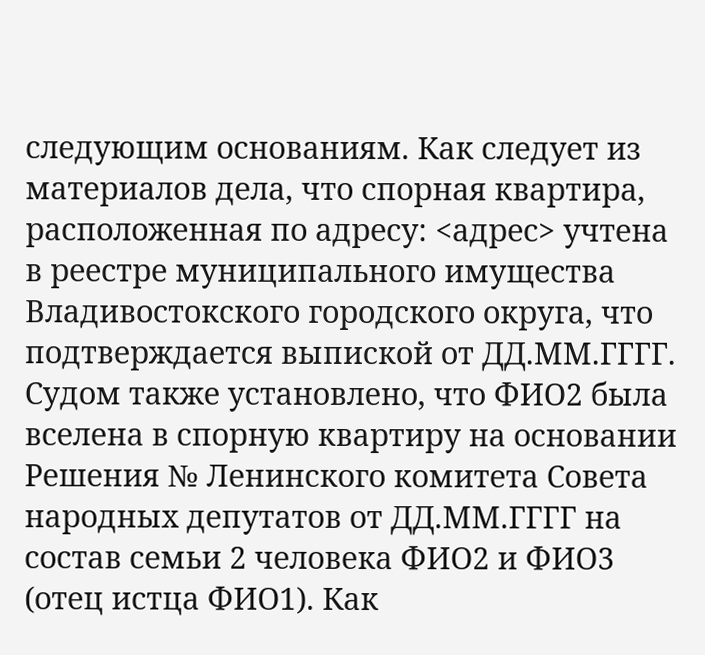следующим основаниям. Как следует из материалов дела, что спорная квартира, расположенная по адресу: <адрес> учтена в реестре муниципального имущества Владивостокского городского округа, что подтверждается выпиской от ДД.ММ.ГГГГ. Судом также установлено, что ФИО2 была вселена в спорную квартиру на основании Решения № Ленинского комитета Совета народных депутатов от ДД.ММ.ГГГГ на состав семьи 2 человека ФИО2 и ФИО3 (отец истца ФИО1). Как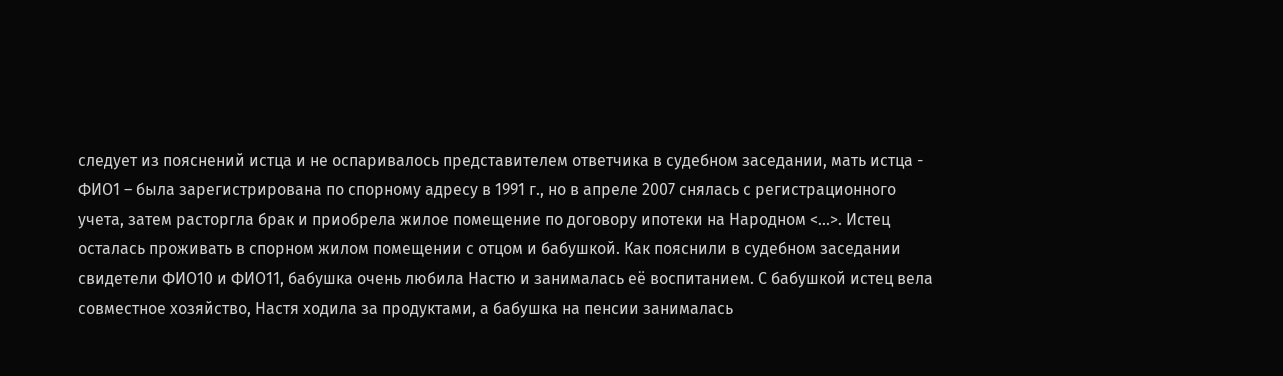следует из пояснений истца и не оспаривалось представителем ответчика в судебном заседании, мать истца - ФИО1 – была зарегистрирована по спорному адресу в 1991 г., но в апреле 2007 снялась с регистрационного учета, затем расторгла брак и приобрела жилое помещение по договору ипотеки на Народном <...>. Истец осталась проживать в спорном жилом помещении с отцом и бабушкой. Как пояснили в судебном заседании свидетели ФИО10 и ФИО11, бабушка очень любила Настю и занималась её воспитанием. С бабушкой истец вела совместное хозяйство, Настя ходила за продуктами, а бабушка на пенсии занималась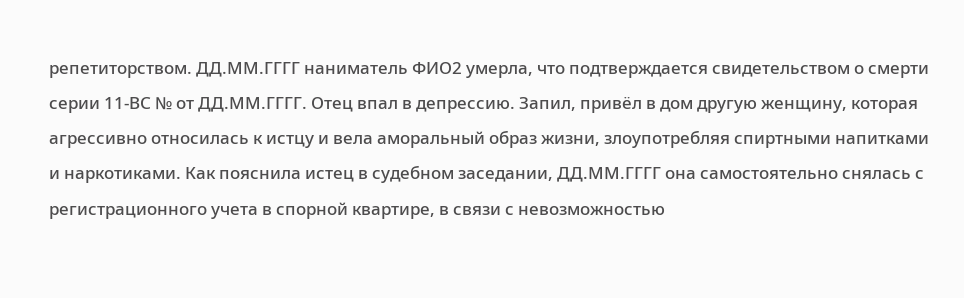репетиторством. ДД.ММ.ГГГГ наниматель ФИО2 умерла, что подтверждается свидетельством о смерти серии 11-ВС № от ДД.ММ.ГГГГ. Отец впал в депрессию. Запил, привёл в дом другую женщину, которая агрессивно относилась к истцу и вела аморальный образ жизни, злоупотребляя спиртными напитками и наркотиками. Как пояснила истец в судебном заседании, ДД.ММ.ГГГГ она самостоятельно снялась с регистрационного учета в спорной квартире, в связи с невозможностью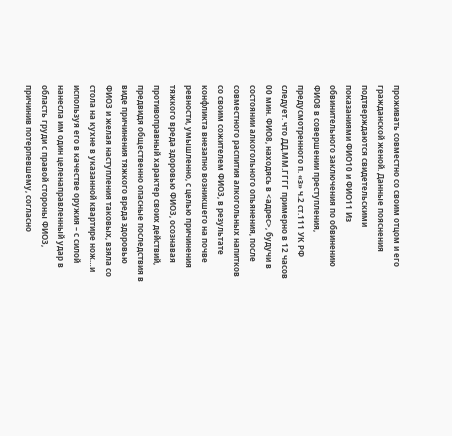проживать совместно со своим отцом и его гражданской женой. Данные пояснения подтверждаются свидетельскими показаниями ФИО10 и ФИО11 Из обвинительного заключения по обвинению ФИО8 в совершении преступления, предусмотренного п. «з» ч.2 ст.111 УК РФ следует. что ДД.ММ.ГГГГ примерно в 12 часов 00 мин. ФИО8, находясь в <адрес>, будучи в состоянии алкогольного опьянения, после совместного распития алкогольных напитков со своим сожителем ФИО3, в результате конфликта внезапно возникшего на почве ревности, умышленно, с целью причинения тяжкого вреда здоровью ФИО3, осознавая противоправный характер своих действий, предвидя общественно опасные последствия в виде причинения тяжкого вреда здоровью ФИО3 и желая наступления таковых, взяла со стола на кухне в указанной квартире нож…и используя его в качестве оружия – с силой нанесла им один целенаправленный удар в область груди с правой стороны ФИО3, причинив потерпевшему, согласно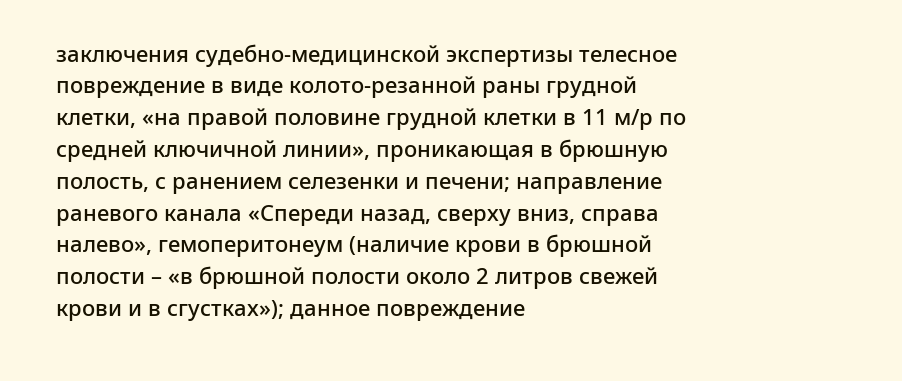заключения судебно-медицинской экспертизы телесное повреждение в виде колото-резанной раны грудной клетки, «на правой половине грудной клетки в 11 м/р по средней ключичной линии», проникающая в брюшную полость, с ранением селезенки и печени; направление раневого канала «Спереди назад, сверху вниз, справа налево», гемоперитонеум (наличие крови в брюшной полости – «в брюшной полости около 2 литров свежей крови и в сгустках»); данное повреждение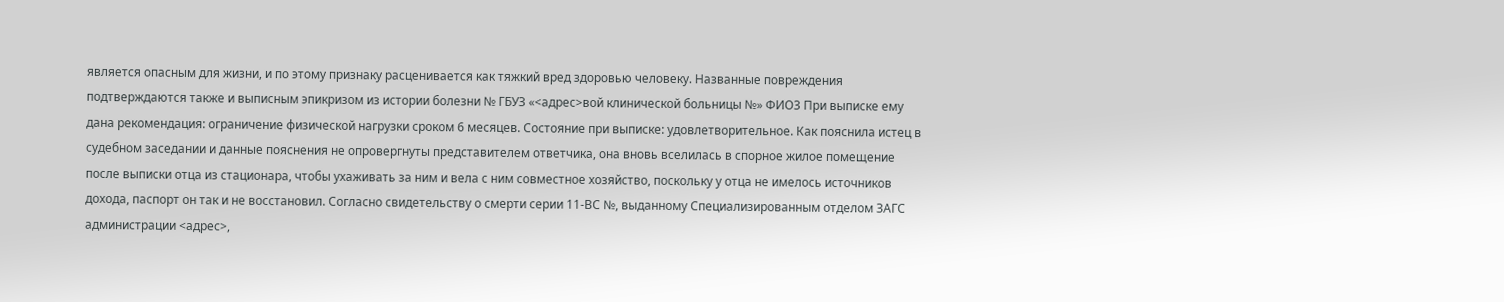является опасным для жизни, и по этому признаку расценивается как тяжкий вред здоровью человеку. Названные повреждения подтверждаются также и выписным эпикризом из истории болезни № ГБУЗ «<адрес>вой клинической больницы №» ФИО3 При выписке ему дана рекомендация: ограничение физической нагрузки сроком 6 месяцев. Состояние при выписке: удовлетворительное. Как пояснила истец в судебном заседании и данные пояснения не опровергнуты представителем ответчика, она вновь вселилась в спорное жилое помещение после выписки отца из стационара, чтобы ухаживать за ним и вела с ним совместное хозяйство, поскольку у отца не имелось источников дохода, паспорт он так и не восстановил. Согласно свидетельству о смерти серии 11-ВС №, выданному Специализированным отделом ЗАГС администрации <адрес>,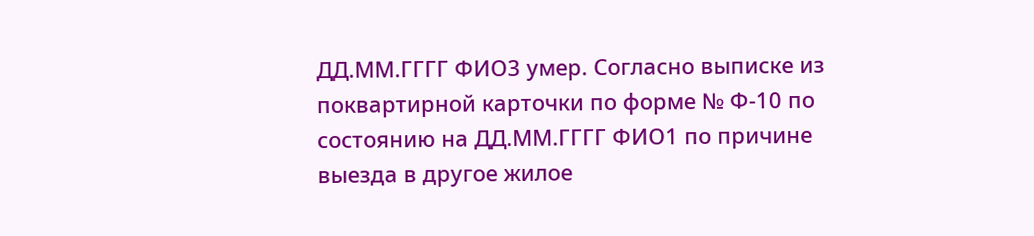ДД.ММ.ГГГГ ФИО3 умер. Согласно выписке из поквартирной карточки по форме № Ф-10 по состоянию на ДД.ММ.ГГГГ ФИО1 по причине выезда в другое жилое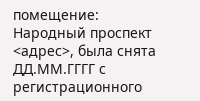помещение: Народный проспект <адрес>, была снята ДД.ММ.ГГГГ с регистрационного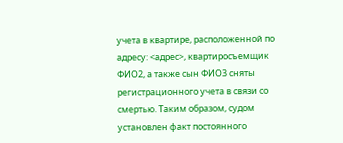учета в квартире, расположенной по адресу: <адрес>, квартиросъемщик ФИО2, а также сын ФИО3 сняты регистрационного учета в связи со смертью. Таким образом, судом установлен факт постоянного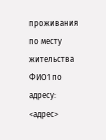проживания по месту жительства ФИО1 по адресу: <адрес>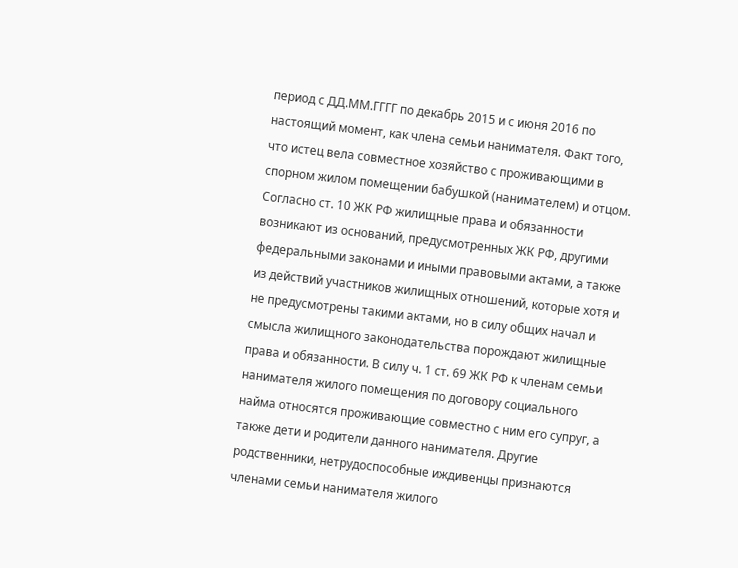период с ДД.ММ.ГГГГ по декабрь 2015 и с июня 2016 по настоящий момент, как члена семьи нанимателя. Факт того, что истец вела совместное хозяйство с проживающими в спорном жилом помещении бабушкой (нанимателем) и отцом. Согласно ст. 10 ЖК РФ жилищные права и обязанности возникают из оснований, предусмотренных ЖК РФ, другими федеральными законами и иными правовыми актами, а также из действий участников жилищных отношений, которые хотя и не предусмотрены такими актами, но в силу общих начал и смысла жилищного законодательства порождают жилищные права и обязанности. В силу ч. 1 ст. 69 ЖК РФ к членам семьи нанимателя жилого помещения по договору социального найма относятся проживающие совместно с ним его супруг, а также дети и родители данного нанимателя. Другие родственники, нетрудоспособные иждивенцы признаются членами семьи нанимателя жилого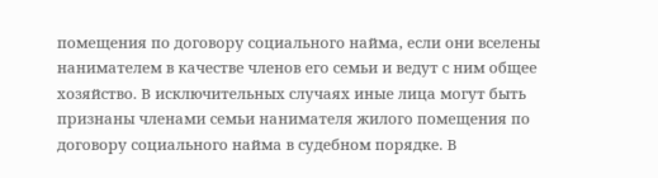помещения по договору социального найма, если они вселены нанимателем в качестве членов его семьи и ведут с ним общее хозяйство. В исключительных случаях иные лица могут быть признаны членами семьи нанимателя жилого помещения по договору социального найма в судебном порядке. В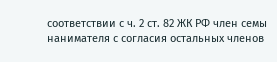соответствии с ч. 2 ст. 82 ЖК РФ член семы нанимателя с согласия остальных членов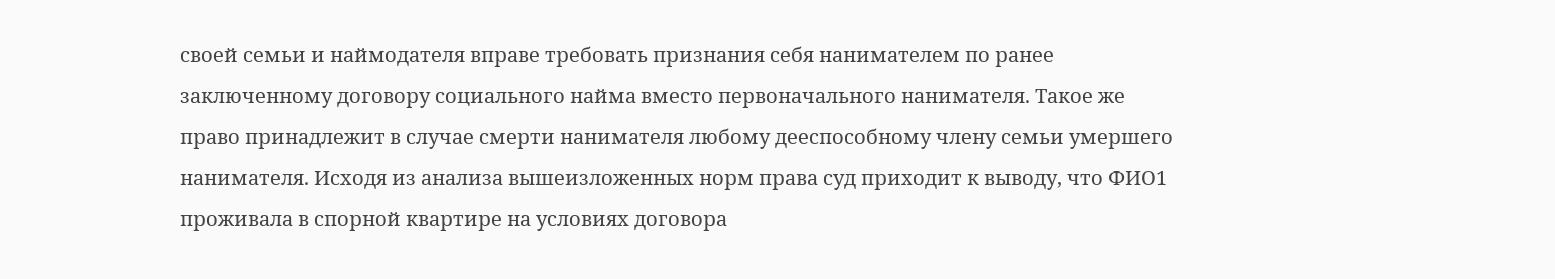своей семьи и наймодателя вправе требовать признания себя нанимателем по ранее заключенному договору социального найма вместо первоначального нанимателя. Такое же право принадлежит в случае смерти нанимателя любому дееспособному члену семьи умершего нанимателя. Исходя из анализа вышеизложенных норм права суд приходит к выводу, что ФИО1 проживала в спорной квартире на условиях договора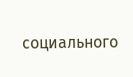социального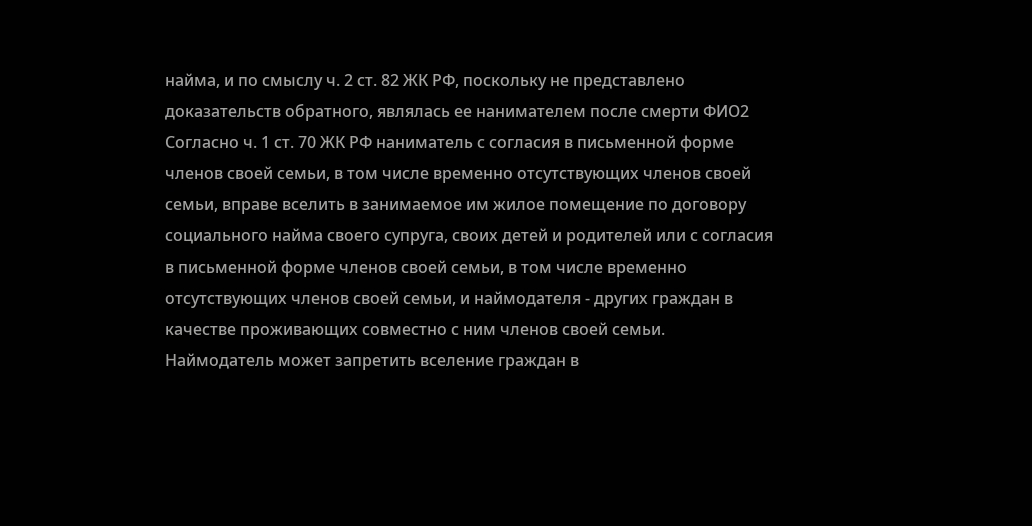найма, и по смыслу ч. 2 ст. 82 ЖК РФ, поскольку не представлено доказательств обратного, являлась ее нанимателем после смерти ФИО2 Согласно ч. 1 ст. 70 ЖК РФ наниматель с согласия в письменной форме членов своей семьи, в том числе временно отсутствующих членов своей семьи, вправе вселить в занимаемое им жилое помещение по договору социального найма своего супруга, своих детей и родителей или с согласия в письменной форме членов своей семьи, в том числе временно отсутствующих членов своей семьи, и наймодателя - других граждан в качестве проживающих совместно с ним членов своей семьи. Наймодатель может запретить вселение граждан в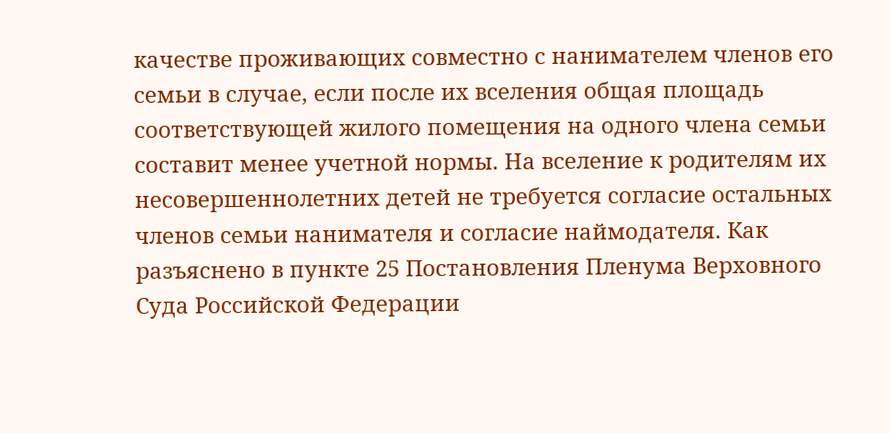качестве проживающих совместно с нанимателем членов его семьи в случае, если после их вселения общая площадь соответствующей жилого помещения на одного члена семьи составит менее учетной нормы. На вселение к родителям их несовершеннолетних детей не требуется согласие остальных членов семьи нанимателя и согласие наймодателя. Как разъяснено в пункте 25 Постановления Пленума Верховного Суда Российской Федерации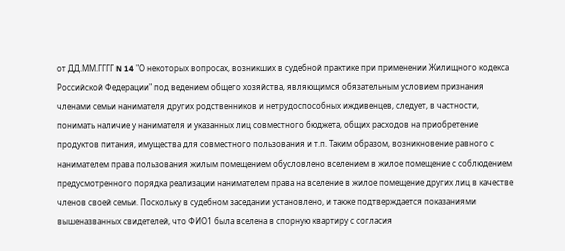от ДД.ММ.ГГГГ N 14 "О некоторых вопросах, возникших в судебной практике при применении Жилищного кодекса Российской Федерации" под ведением общего хозяйства, являющимся обязательным условием признания членами семьи нанимателя других родственников и нетрудоспособных иждивенцев, следует, в частности, понимать наличие у нанимателя и указанных лиц совместного бюджета, общих расходов на приобретение продуктов питания, имущества для совместного пользования и т.п. Таким образом, возникновение равного с нанимателем права пользования жилым помещением обусловлено вселением в жилое помещение с соблюдением предусмотренного порядка реализации нанимателем права на вселение в жилое помещение других лиц в качестве членов своей семьи. Поскольку в судебном заседании установлено, и также подтверждается показаниями вышеназванных свидетелей, что ФИО1 была вселена в спорную квартиру с согласия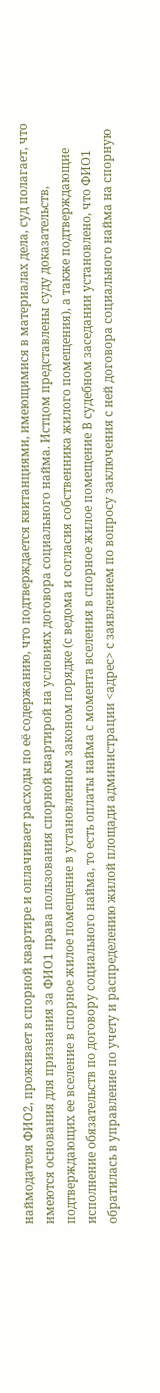наймодателя ФИО2, проживает в спорной квартире и оплачивает расходы по её содержанию, что подтверждается квитанциями, имеющимися в материалах дела, суд полагает, что имеются основания для признания за ФИО1 права пользования спорной квартирой на условиях договора социального найма. Истцом представлены суду доказательств, подтверждающих ее вселение в спорное жилое помещение в установленном законом порядке (с ведома и согласия собственника жилого помещения), а также подтверждающие исполнение обязательств по договору социального найма, то есть оплаты найма с момента вселения в спорное жилое помещение В судебном заседании установлено, что ФИО1 обратилась в управление по учету и распределению жилой площади администрации <адрес> с заявлением по вопросу заключения с ней договора социального найма на спорную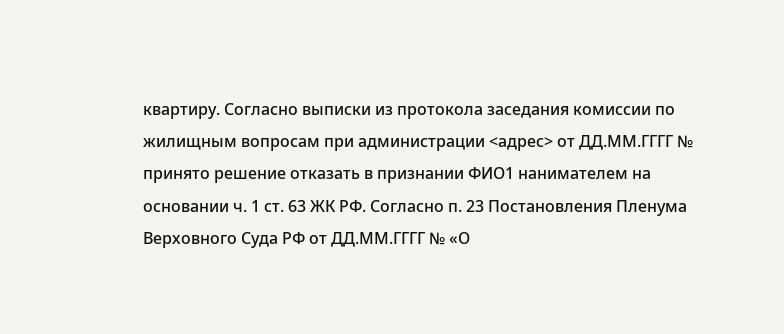квартиру. Согласно выписки из протокола заседания комиссии по жилищным вопросам при администрации <адрес> от ДД.ММ.ГГГГ № принято решение отказать в признании ФИО1 нанимателем на основании ч. 1 ст. 63 ЖК РФ. Согласно п. 23 Постановления Пленума Верховного Суда РФ от ДД.ММ.ГГГГ № «О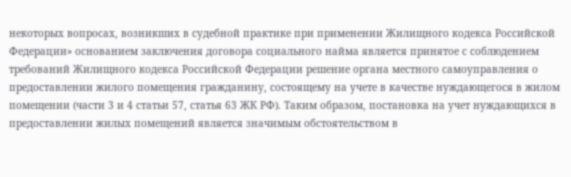некоторых вопросах, возникших в судебной практике при применении Жилищного кодекса Российской Федерации» основанием заключения договора социального найма является принятое с соблюдением требований Жилищного кодекса Российской Федерации решение органа местного самоуправления о предоставлении жилого помещения гражданину, состоящему на учете в качестве нуждающегося в жилом помещении (части 3 и 4 статьи 57, статья 63 ЖК РФ). Таким образом, постановка на учет нуждающихся в предоставлении жилых помещений является значимым обстоятельством в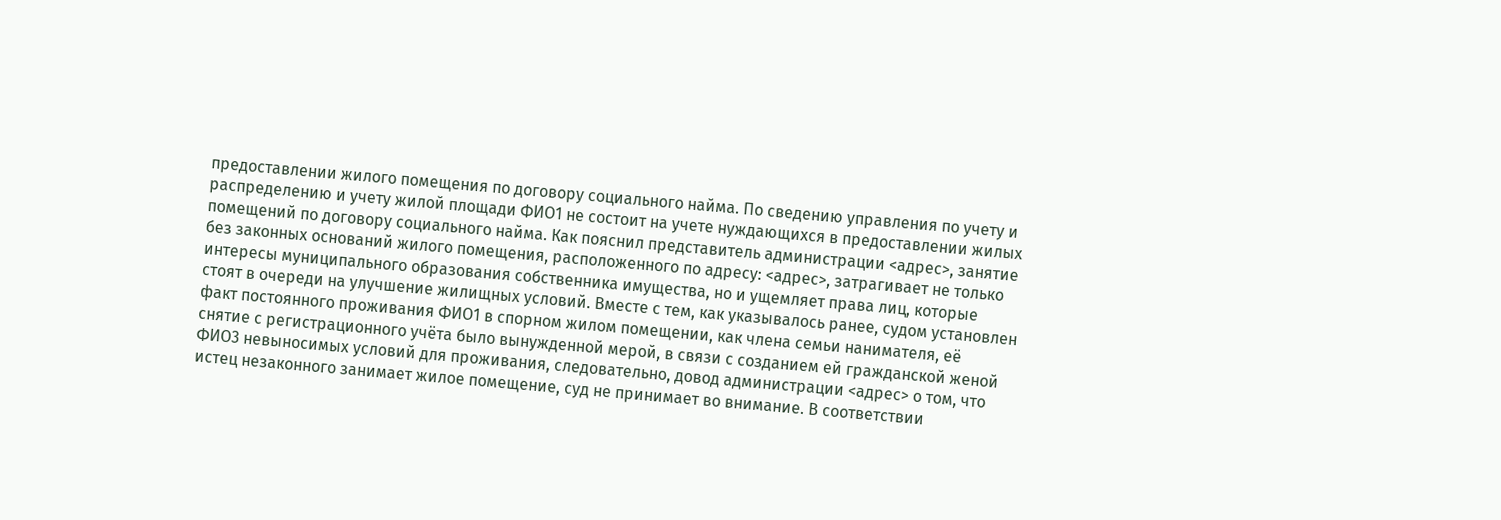предоставлении жилого помещения по договору социального найма. По сведению управления по учету и распределению и учету жилой площади ФИО1 не состоит на учете нуждающихся в предоставлении жилых помещений по договору социального найма. Как пояснил представитель администрации <адрес>, занятие без законных оснований жилого помещения, расположенного по адресу: <адрес>, затрагивает не только интересы муниципального образования собственника имущества, но и ущемляет права лиц, которые стоят в очереди на улучшение жилищных условий. Вместе с тем, как указывалось ранее, судом установлен факт постоянного проживания ФИО1 в спорном жилом помещении, как члена семьи нанимателя, её снятие с регистрационного учёта было вынужденной мерой, в связи с созданием ей гражданской женой ФИО3 невыносимых условий для проживания, следовательно, довод администрации <адрес> о том, что истец незаконного занимает жилое помещение, суд не принимает во внимание. В соответствии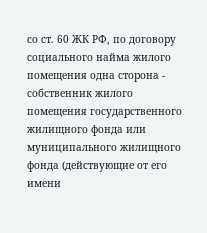со ст. 60 ЖК РФ, по договору социального найма жилого помещения одна сторона - собственник жилого помещения государственного жилищного фонда или муниципального жилищного фонда (действующие от его имени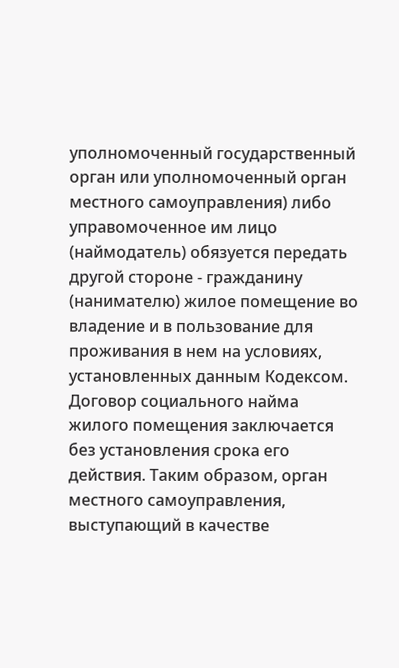уполномоченный государственный орган или уполномоченный орган местного самоуправления) либо управомоченное им лицо (наймодатель) обязуется передать другой стороне - гражданину (нанимателю) жилое помещение во владение и в пользование для проживания в нем на условиях, установленных данным Кодексом. Договор социального найма жилого помещения заключается без установления срока его действия. Таким образом, орган местного самоуправления, выступающий в качестве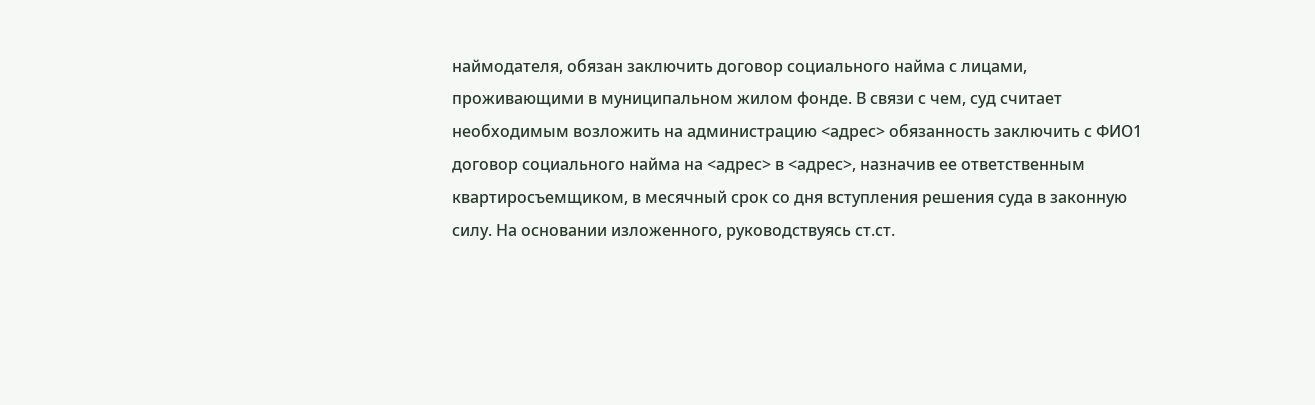наймодателя, обязан заключить договор социального найма с лицами, проживающими в муниципальном жилом фонде. В связи с чем, суд считает необходимым возложить на администрацию <адрес> обязанность заключить с ФИО1 договор социального найма на <адрес> в <адрес>, назначив ее ответственным квартиросъемщиком, в месячный срок со дня вступления решения суда в законную силу. На основании изложенного, руководствуясь ст.ст.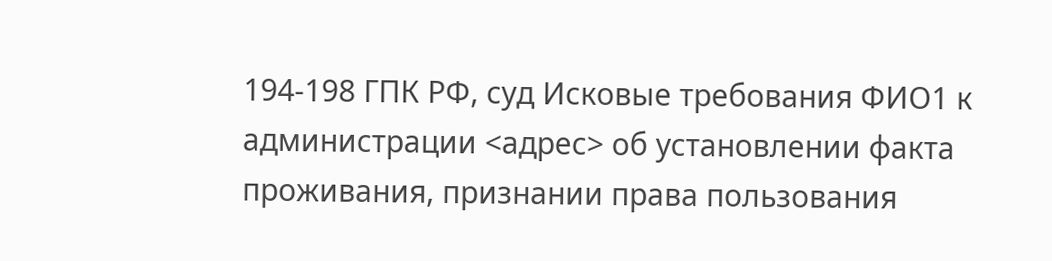194-198 ГПК РФ, суд Исковые требования ФИО1 к администрации <адрес> об установлении факта проживания, признании права пользования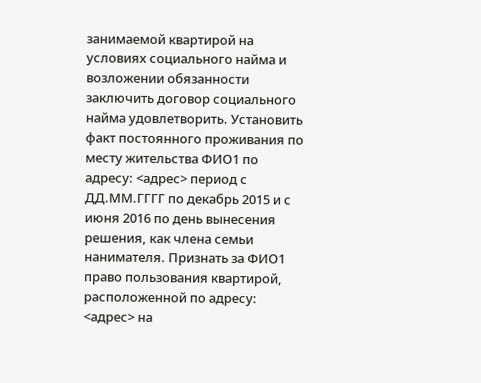занимаемой квартирой на условиях социального найма и возложении обязанности заключить договор социального найма удовлетворить. Установить факт постоянного проживания по месту жительства ФИО1 по адресу: <адрес> период с ДД.ММ.ГГГГ по декабрь 2015 и с июня 2016 по день вынесения решения, как члена семьи нанимателя. Признать за ФИО1 право пользования квартирой, расположенной по адресу: <адрес> на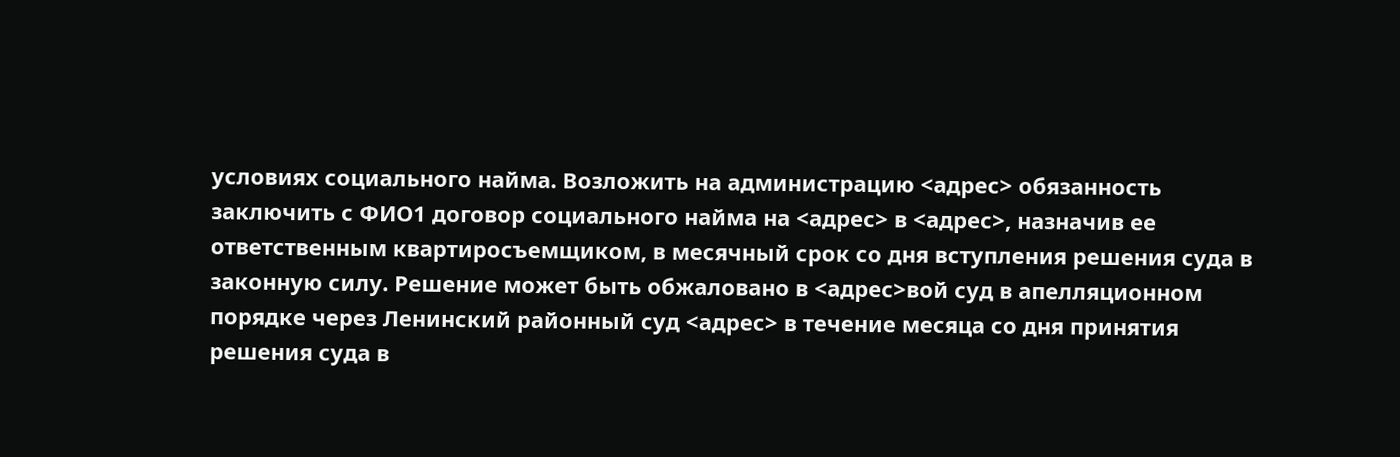условиях социального найма. Возложить на администрацию <адрес> обязанность заключить с ФИО1 договор социального найма на <адрес> в <адрес>, назначив ее ответственным квартиросъемщиком, в месячный срок со дня вступления решения суда в законную силу. Решение может быть обжаловано в <адрес>вой суд в апелляционном порядке через Ленинский районный суд <адрес> в течение месяца со дня принятия решения суда в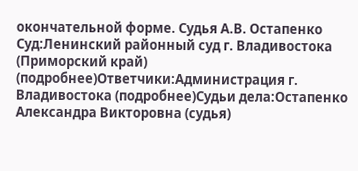окончательной форме. Судья А.В. Остапенко Суд:Ленинский районный суд г. Владивостока (Приморский край) (подробнее)Ответчики:Администрация г. Владивостока (подробнее)Судьи дела:Остапенко Александра Викторовна (судья)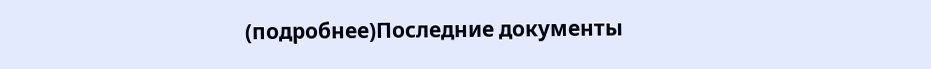(подробнее)Последние документы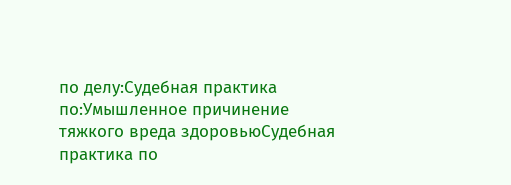по делу:Судебная практика по:Умышленное причинение тяжкого вреда здоровьюСудебная практика по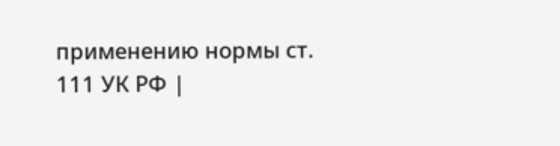применению нормы ст. 111 УК РФ |